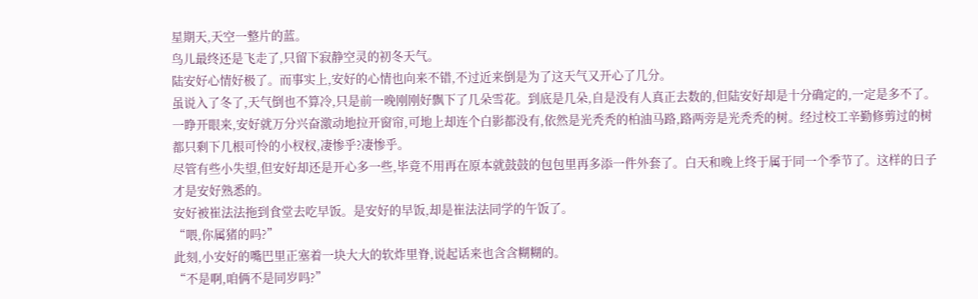星期天,天空一整片的蓝。
鸟儿最终还是飞走了,只留下寂静空灵的初冬天气。
陆安好心情好极了。而事实上,安好的心情也向来不错,不过近来倒是为了这天气又开心了几分。
虽说入了冬了,天气倒也不算冷,只是前一晚刚刚好飘下了几朵雪花。到底是几朵,自是没有人真正去数的,但陆安好却是十分确定的,一定是多不了。
一睁开眼来,安好就万分兴奋激动地拉开窗帘,可地上却连个白影都没有,依然是光秃秃的柏油马路,路两旁是光秃秃的树。经过校工辛勤修剪过的树都只剩下几根可怜的小杈杈,凄惨乎?凄惨乎。
尽管有些小失望,但安好却还是开心多一些,毕竟不用再在原本就鼓鼓的包包里再多添一件外套了。白天和晚上终于属于同一个季节了。这样的日子才是安好熟悉的。
安好被崔法法拖到食堂去吃早饭。是安好的早饭,却是崔法法同学的午饭了。
“喂,你属猪的吗?”
此刻,小安好的嘴巴里正塞着一块大大的软炸里脊,说起话来也含含糊糊的。
“不是啊,咱俩不是同岁吗?”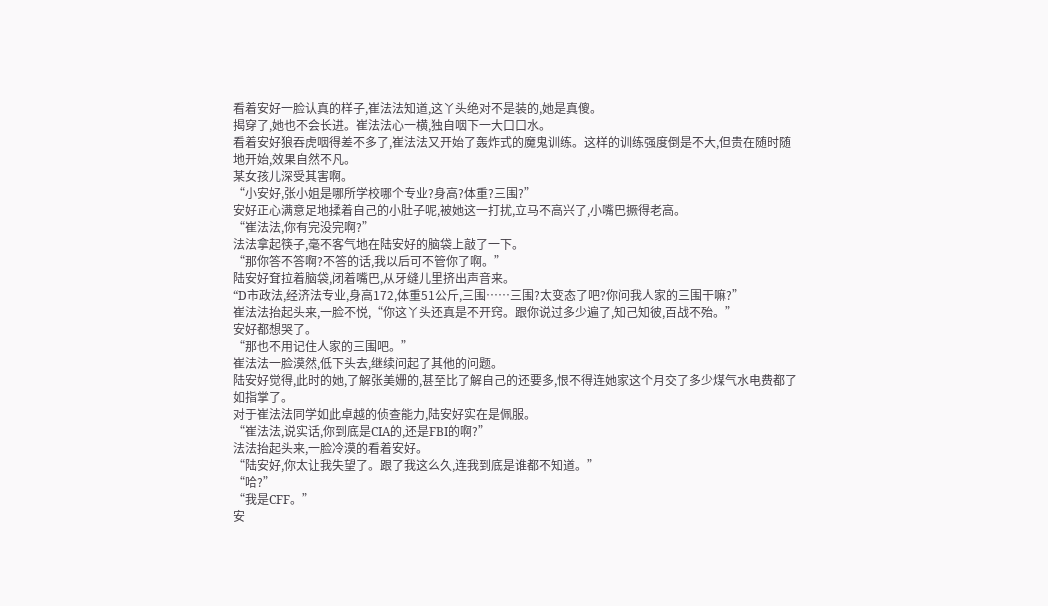看着安好一脸认真的样子,崔法法知道,这丫头绝对不是装的,她是真傻。
揭穿了,她也不会长进。崔法法心一横,独自咽下一大口口水。
看着安好狼吞虎咽得差不多了,崔法法又开始了轰炸式的魔鬼训练。这样的训练强度倒是不大,但贵在随时随地开始,效果自然不凡。
某女孩儿深受其害啊。
“小安好,张小姐是哪所学校哪个专业?身高?体重?三围?”
安好正心满意足地揉着自己的小肚子呢,被她这一打扰,立马不高兴了,小嘴巴撅得老高。
“崔法法,你有完没完啊?”
法法拿起筷子,毫不客气地在陆安好的脑袋上敲了一下。
“那你答不答啊?不答的话,我以后可不管你了啊。”
陆安好耷拉着脑袋,闭着嘴巴,从牙缝儿里挤出声音来。
“D市政法,经济法专业,身高172,体重51公斤,三围……三围?太变态了吧?你问我人家的三围干嘛?”
崔法法抬起头来,一脸不悦,“你这丫头还真是不开窍。跟你说过多少遍了,知己知彼,百战不殆。”
安好都想哭了。
“那也不用记住人家的三围吧。”
崔法法一脸漠然,低下头去,继续问起了其他的问题。
陆安好觉得,此时的她,了解张美姗的,甚至比了解自己的还要多,恨不得连她家这个月交了多少煤气水电费都了如指掌了。
对于崔法法同学如此卓越的侦查能力,陆安好实在是佩服。
“崔法法,说实话,你到底是CIA的,还是FBI的啊?”
法法抬起头来,一脸冷漠的看着安好。
“陆安好,你太让我失望了。跟了我这么久,连我到底是谁都不知道。”
“哈?”
“我是CFF。”
安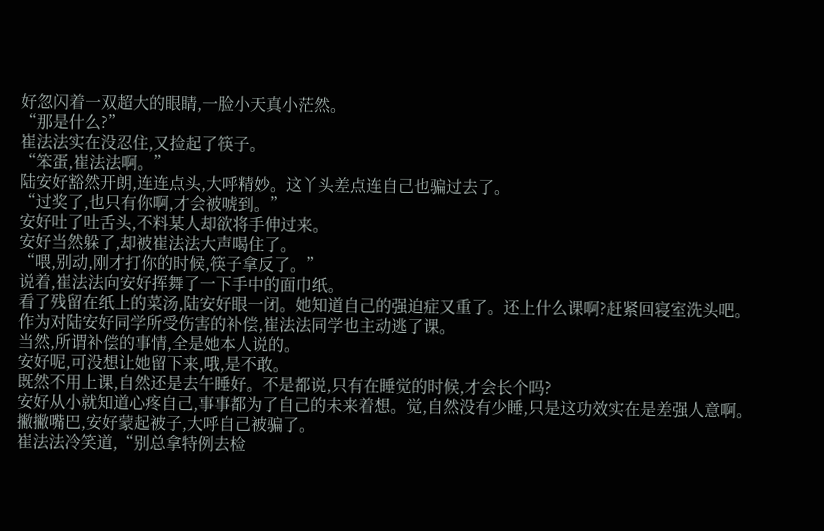好忽闪着一双超大的眼睛,一脸小天真小茫然。
“那是什么?”
崔法法实在没忍住,又捡起了筷子。
“笨蛋,崔法法啊。”
陆安好豁然开朗,连连点头,大呼精妙。这丫头差点连自己也骗过去了。
“过奖了,也只有你啊,才会被唬到。”
安好吐了吐舌头,不料某人却欲将手伸过来。
安好当然躲了,却被崔法法大声喝住了。
“喂,别动,刚才打你的时候,筷子拿反了。”
说着,崔法法向安好挥舞了一下手中的面巾纸。
看了残留在纸上的菜汤,陆安好眼一闭。她知道自己的强迫症又重了。还上什么课啊?赶紧回寝室洗头吧。
作为对陆安好同学所受伤害的补偿,崔法法同学也主动逃了课。
当然,所谓补偿的事情,全是她本人说的。
安好呢,可没想让她留下来,哦,是不敢。
既然不用上课,自然还是去午睡好。不是都说,只有在睡觉的时候,才会长个吗?
安好从小就知道心疼自己,事事都为了自己的未来着想。觉,自然没有少睡,只是这功效实在是差强人意啊。
撇撇嘴巴,安好蒙起被子,大呼自己被骗了。
崔法法冷笑道,“别总拿特例去检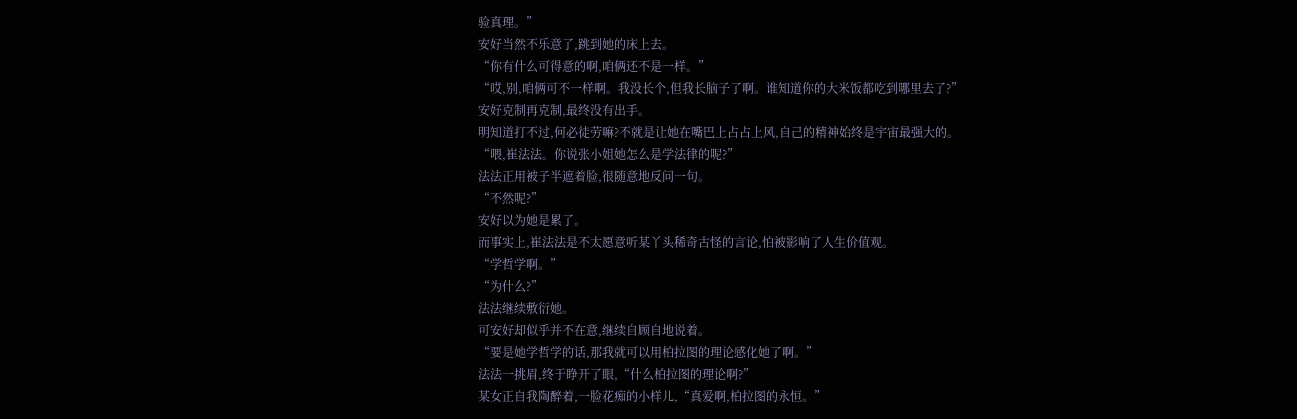验真理。”
安好当然不乐意了,跳到她的床上去。
“你有什么可得意的啊,咱俩还不是一样。”
“哎,别,咱俩可不一样啊。我没长个,但我长脑子了啊。谁知道你的大米饭都吃到哪里去了?”
安好克制再克制,最终没有出手。
明知道打不过,何必徒劳嘛?不就是让她在嘴巴上占占上风,自己的精神始终是宇宙最强大的。
“喂,崔法法。你说张小姐她怎么是学法律的呢?”
法法正用被子半遮着脸,很随意地反问一句。
“不然呢?”
安好以为她是累了。
而事实上,崔法法是不太愿意听某丫头稀奇古怪的言论,怕被影响了人生价值观。
“学哲学啊。”
“为什么?”
法法继续敷衍她。
可安好却似乎并不在意,继续自顾自地说着。
“要是她学哲学的话,那我就可以用柏拉图的理论感化她了啊。”
法法一挑眉,终于睁开了眼,“什么柏拉图的理论啊?”
某女正自我陶醉着,一脸花痴的小样儿,“真爱啊,柏拉图的永恒。”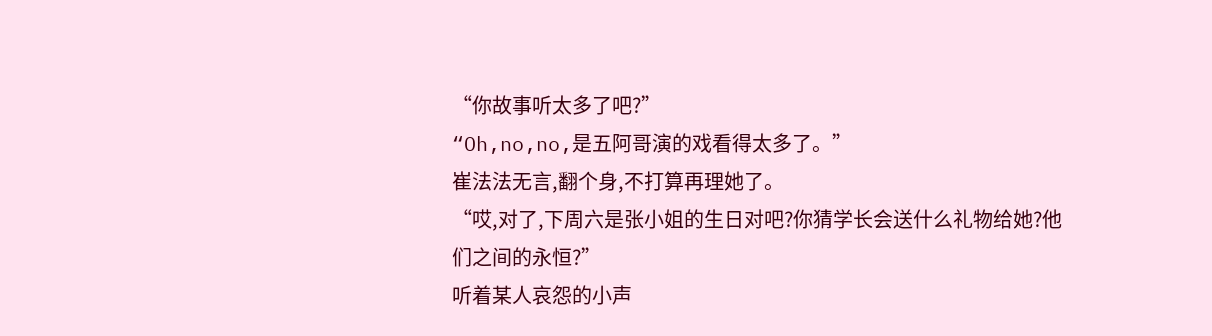“你故事听太多了吧?”
“Oh,no,no,是五阿哥演的戏看得太多了。”
崔法法无言,翻个身,不打算再理她了。
“哎,对了,下周六是张小姐的生日对吧?你猜学长会送什么礼物给她?他们之间的永恒?”
听着某人哀怨的小声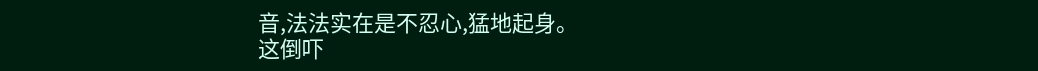音,法法实在是不忍心,猛地起身。
这倒吓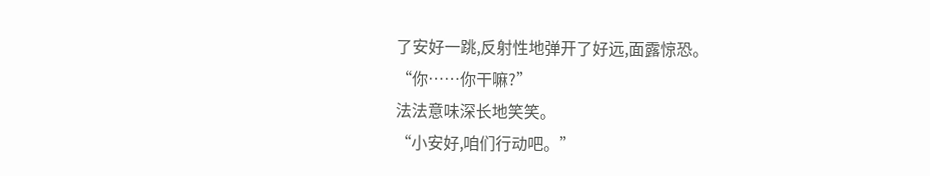了安好一跳,反射性地弹开了好远,面露惊恐。
“你……你干嘛?”
法法意味深长地笑笑。
“小安好,咱们行动吧。”